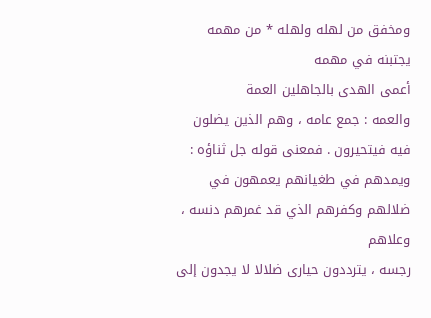ومخفق من لهله ولهله * من مهمه يجتبنه في مهمه
أعمى الهدى بالجاهلين العمة
والعمه : جمع عامه ، وهم الذين يضلون فيه فيتحيرون . فمعنى قوله جل ثناؤه :
ويمدهم في طغيانهم يعمهون في ضلالهم وكفرهم الذي قد غمرهم دنسه ، وعلاهم
رجسه ، يترددون حيارى ضلالا لا يجدون إلى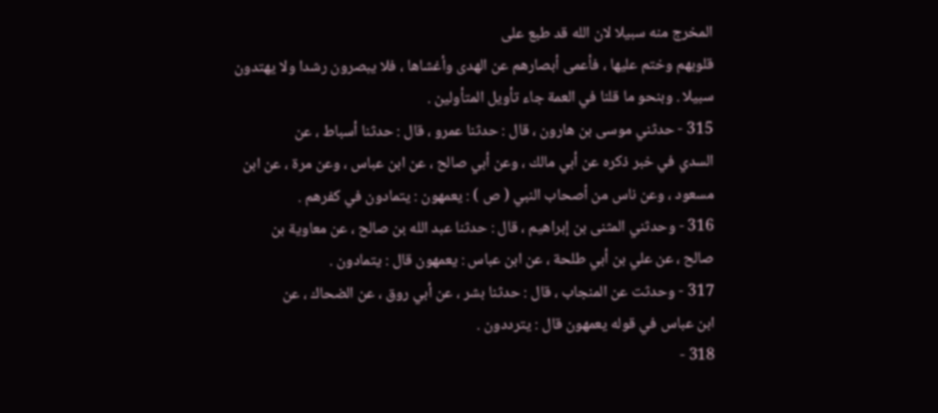المخرج منه سبيلا لان الله قد طبع على
قلوبهم وختم عليها ، فأعمى أبصارهم عن الهدى وأغشاها ، فلا يبصرون رشدا ولا يهتدون
سبيلا . وبنحو ما قلنا في العمة جاء تأويل المتأولين .
315 - حدثني موسى بن هارون ، قال : حدثنا عمرو ، قال : حدثنا أسباط ، عن
السدي في خبر ذكره عن أبي مالك ، وعن أبي صالح ، عن ابن عباس ، وعن مرة ، عن ابن
مسعود ، وعن ناس من أصحاب النبي ( ص ) : يعمهون : يتمادون في كفرهم .
316 - وحدثني المثنى بن إبراهيم ، قال : حدثنا عبد الله بن صالح ، عن معاوية بن
صالح ، عن علي بن أبي طلحة ، عن ابن عباس : يعمهون قال : يتمادون .
317 - وحدثت عن المنجاب ، قال : حدثنا بشر ، عن أبي روق ، عن الضحاك ، عن
ابن عباس في قوله يعمهون قال : يترددون .
318 -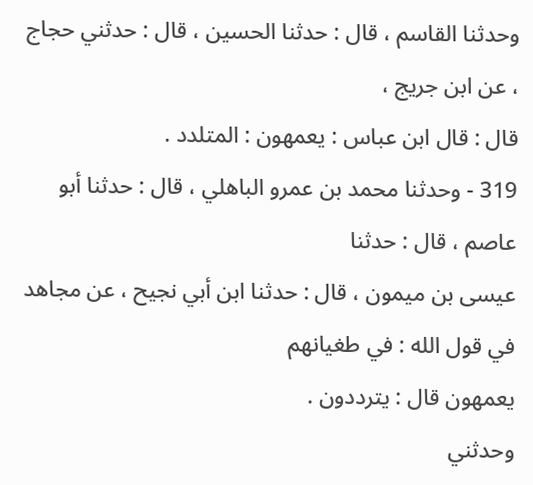وحدثنا القاسم ، قال : حدثنا الحسين ، قال : حدثني حجاج ، عن ابن جريج ،
قال : قال ابن عباس : يعمهون : المتلدد .
319 - وحدثنا محمد بن عمرو الباهلي ، قال : حدثنا أبو عاصم ، قال : حدثنا
عيسى بن ميمون ، قال : حدثنا ابن أبي نجيح ، عن مجاهد في قول الله : في طغيانهم
يعمهون قال : يترددون .
وحدثني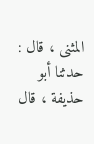المثنى ، قال : حدثنا أبو حذيفة ، قال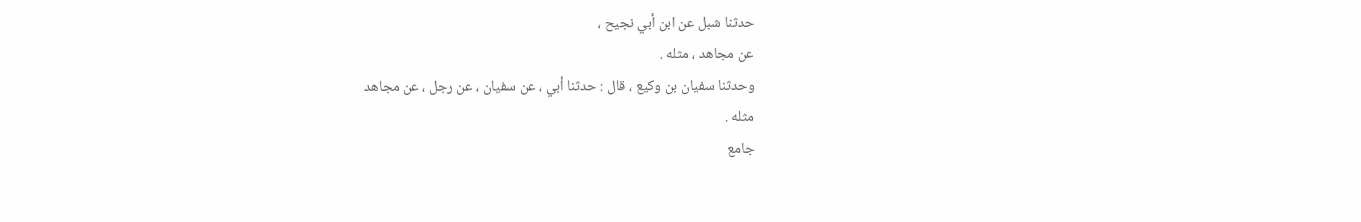حدثنا شبل عن ابن أبي نجيح ،
عن مجاهد ، مثله .
وحدثنا سفيان بن وكيع ، قال : حدثنا أبي ، عن سفيان ، عن رجل ، عن مجاهد
مثله .
جامع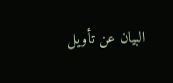البيان عن تأويل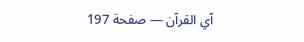آي القرآن — صفحة 197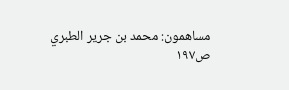مساهمون: محمد بن جرير الطبري
ص١٩٧